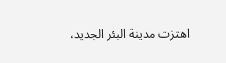اهتزت مدينة البئر الجديد،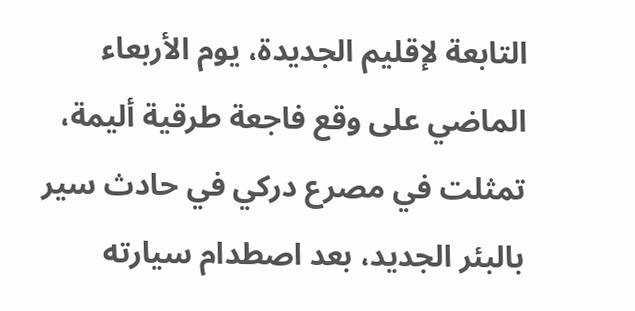التابعة لإقليم الجديدة، يوم الأربعاء الماضي على وقع فاجعة طرقية أليمة، تمثلت في مصرع دركي في حادث سير بالبئر الجديد، بعد اصطدام سيارته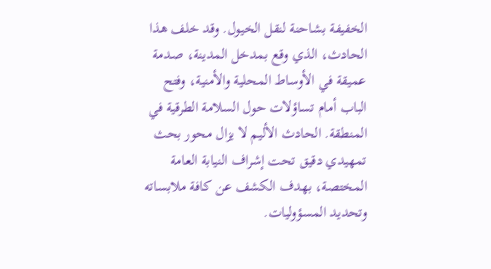الخفيفة بشاحنة لنقل الخيول. وقد خلف هذا الحادث، الذي وقع بمدخل المدينة، صدمة عميقة في الأوساط المحلية والأمنية، وفتح الباب أمام تساؤلات حول السلامة الطرقية في المنطقة. الحادث الأليم لا يزال محور بحث تمهيدي دقيق تحت إشراف النيابة العامة المختصة، بهدف الكشف عن كافة ملابساته وتحديد المسؤوليات.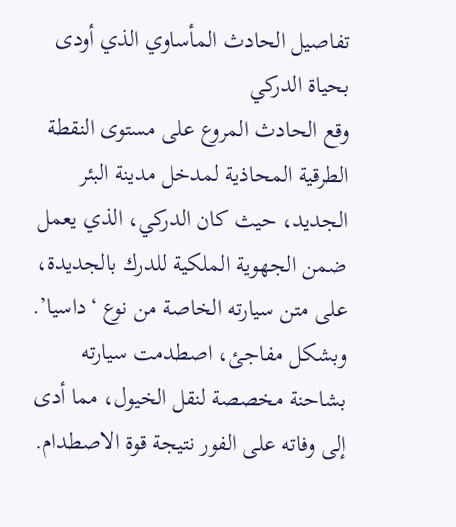تفاصيل الحادث المأساوي الذي أودى بحياة الدركي
وقع الحادث المروع على مستوى النقطة الطرقية المحاذية لمدخل مدينة البئر الجديد، حيث كان الدركي، الذي يعمل ضمن الجهوية الملكية للدرك بالجديدة، على متن سيارته الخاصة من نوع ‘داسيا’. وبشكل مفاجئ، اصطدمت سيارته بشاحنة مخصصة لنقل الخيول، مما أدى إلى وفاته على الفور نتيجة قوة الاصطدام.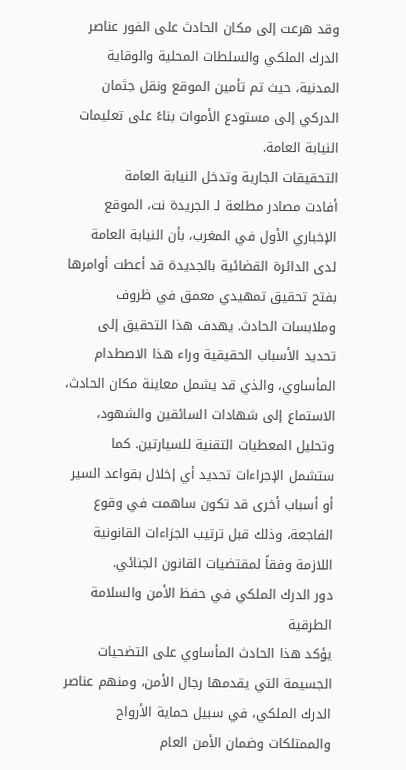وقد هرعت إلى مكان الحادث على الفور عناصر الدرك الملكي والسلطات المحلية والوقاية المدنية، حيث تم تأمين الموقع ونقل جثمان الدركي إلى مستودع الأموات بناءً على تعليمات النيابة العامة.
التحقيقات الجارية وتدخل النيابة العامة
أفادت مصادر مطلعة لـ الجريدة نت، الموقع الإخباري الأول في المغرب، بأن النيابة العامة لدى الدائرة القضائية بالجديدة قد أعطت أوامرها بفتح تحقيق تمهيدي معمق في ظروف وملابسات الحادث. يهدف هذا التحقيق إلى تحديد الأسباب الحقيقية وراء هذا الاصطدام المأساوي، والذي قد يشمل معاينة مكان الحادث، الاستماع إلى شهادات السائقين والشهود، وتحليل المعطيات التقنية للسيارتين. كما ستشمل الإجراءات تحديد أي إخلال بقواعد السير أو أسباب أخرى قد تكون ساهمت في وقوع الفاجعة، وذلك قبل ترتيب الجزاءات القانونية اللازمة وفقاً لمقتضيات القانون الجنائي.
دور الدرك الملكي في حفظ الأمن والسلامة الطرقية
يؤكد هذا الحادث المأساوي على التضحيات الجسيمة التي يقدمها رجال الأمن، ومنهم عناصر الدرك الملكي، في سبيل حماية الأرواح والممتلكات وضمان الأمن العام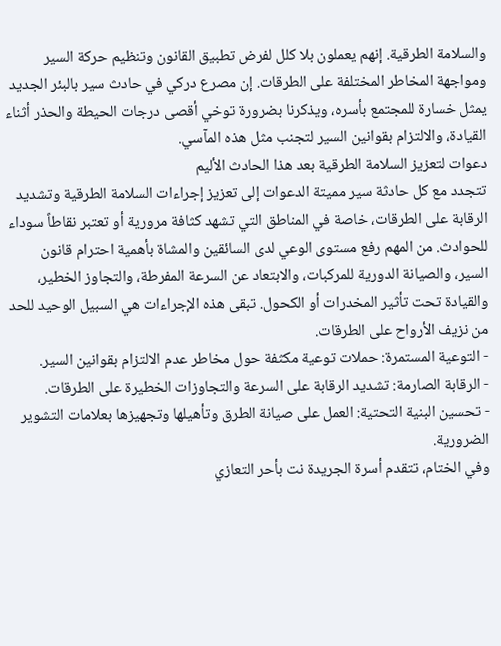والسلامة الطرقية. إنهم يعملون بلا كلل لفرض تطبيق القانون وتنظيم حركة السير ومواجهة المخاطر المختلفة على الطرقات. إن مصرع دركي في حادث سير بالبئر الجديد يمثل خسارة للمجتمع بأسره، ويذكرنا بضرورة توخي أقصى درجات الحيطة والحذر أثناء القيادة، والالتزام بقوانين السير لتجنب مثل هذه المآسي.
دعوات لتعزيز السلامة الطرقية بعد هذا الحادث الأليم
تتجدد مع كل حادثة سير مميتة الدعوات إلى تعزيز إجراءات السلامة الطرقية وتشديد الرقابة على الطرقات، خاصة في المناطق التي تشهد كثافة مرورية أو تعتبر نقاطاً سوداء للحوادث. من المهم رفع مستوى الوعي لدى السائقين والمشاة بأهمية احترام قانون السير، والصيانة الدورية للمركبات، والابتعاد عن السرعة المفرطة، والتجاوز الخطير، والقيادة تحت تأثير المخدرات أو الكحول. تبقى هذه الإجراءات هي السبيل الوحيد للحد من نزيف الأرواح على الطرقات.
- التوعية المستمرة: حملات توعية مكثفة حول مخاطر عدم الالتزام بقوانين السير.
- الرقابة الصارمة: تشديد الرقابة على السرعة والتجاوزات الخطيرة على الطرقات.
- تحسين البنية التحتية: العمل على صيانة الطرق وتأهيلها وتجهيزها بعلامات التشوير الضرورية.
وفي الختام، تتقدم أسرة الجريدة نت بأحر التعازي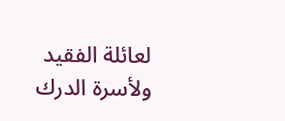لعائلة الفقيد ولأسرة الدرك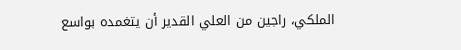الملكي، راجين من العلي القدير أن يتغمده بواسع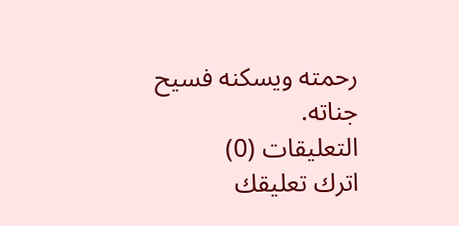رحمته ويسكنه فسيح جناته.
التعليقات (0)
اترك تعليقك